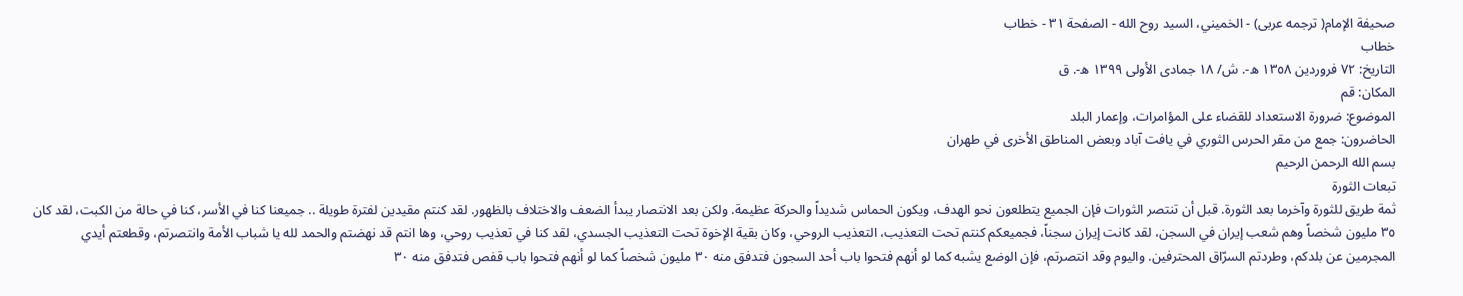صحيفة الإمام( ترجمه عربى) - الخميني، السيد روح الله - الصفحة ٣١ - خطاب
خطاب
التاريخ: ٧٢ فروردين ١٣٥٨ ه-. ش/ ١٨ جمادى الأولى ١٣٩٩ ه-. ق
المكان: قم
الموضوع: ضرورة الاستعداد للقضاء على المؤامرات، وإعمار البلد
الحاضرون: جمع من مقر الحرس الثوري في يافت آباد وبعض المناطق الأخرى في طهران
بسم الله الرحمن الرحيم
تبعات الثورة
ثمة طريق للثورة وآخرما بعد الثورة. قبل أن تنتصر الثورات فإن الجميع يتطلعون نحو الهدف، ويكون الحماس شديداً والحركة عظيمة. ولكن بعد الانتصار يبدأ الضعف والاختلاف بالظهور. لقد كنتم مقيدين لفترة طويلة .. جميعنا كنا في الأسر، كنا في حالة من الكبت، لقد كان ٣٥ مليون شخصاً وهم شعب إيران في السجن، لقد كانت إيران سجناً، فجميعكم كنتم تحت التعذيب، التعذيب الروحي، وكان بقية الإخوة تحت التعذيب الجسدي، لقد كنا في تعذيب روحي، وها انتم قد نهضتم والحمد لله يا شباب الأمة وانتصرتم، وقطعتم أيدي المجرمين عن بلدكم، وطردتم السرّاق المحترفين. واليوم وقد انتصرتم، فإن الوضع يشبه كما لو أنهم فتحوا باب أحد السجون فتدفق منه ٣٠ مليون شخصاً كما لو أنهم فتحوا باب قفص فتدفق منه ٣٠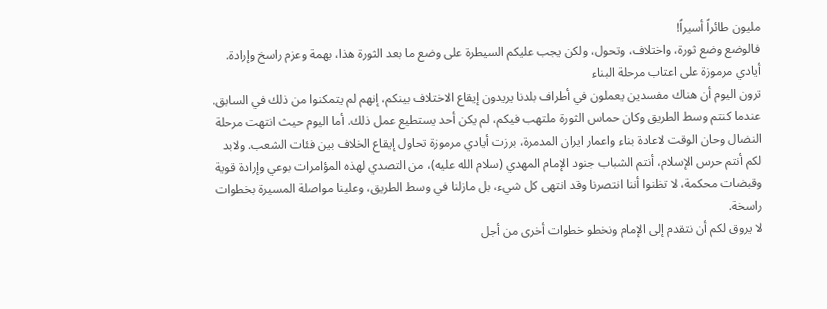مليون طائراً أسيراً!
فالوضع وضع ثورة، واختلاف، وتحول، ولكن يجب عليكم السيطرة على وضع ما بعد الثورة هذا، بهمة وعزم راسخ وإرادة.
أيادي مرموزة على اعتاب مرحلة البناء
ترون اليوم أن هناك مفسدين يعملون في أطراف بلدنا يريدون إيقاع الاختلاف بينكم، إنهم لم يتمكنوا من ذلك في السابق. عندما كنتم وسط الطريق وكان حماس الثورة ملتهب فيكم، لم يكن أحد يستطيع عمل ذلك. أما اليوم حيث انتهت مرحلة النضال وحان الوقت لاعادة بناء واعمار ايران المدمرة، برزت أيادي مرموزة تحاول إيقاع الخلاف بين فئات الشعب. ولابد لكم أنتم حرس الإسلام، أنتم الشباب جنود الإمام المهدي (سلام الله عليه)، من التصدي لهذه المؤامرات بوعي وإرادة قوية وقبضات محكمة، لا تظنوا أننا انتصرنا وقد انتهى كل شيء، بل مازلنا في وسط الطريق، وعلينا مواصلة المسيرة بخطوات راسخة.
لا يروق لكم أن نتقدم إلى الإمام ونخطو خطوات أخرى من أجل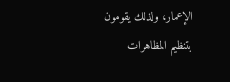الإعمار، ولذلك يقومون بتنظيم المظاهرات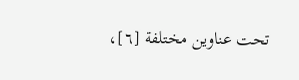تحت عناوين مختلفة [٦]،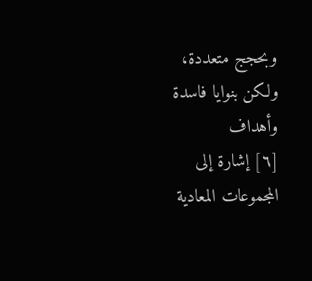وبحجج متعددة، ولكن بنوايا فاسدة وأهداف
[٦] إشارة إلى المجموعات المعادية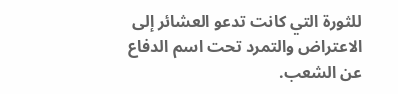للثورة التي كانت تدعو العشائر إلى الاعتراض والتمرد تحت اسم الدفاع عن الشعب.